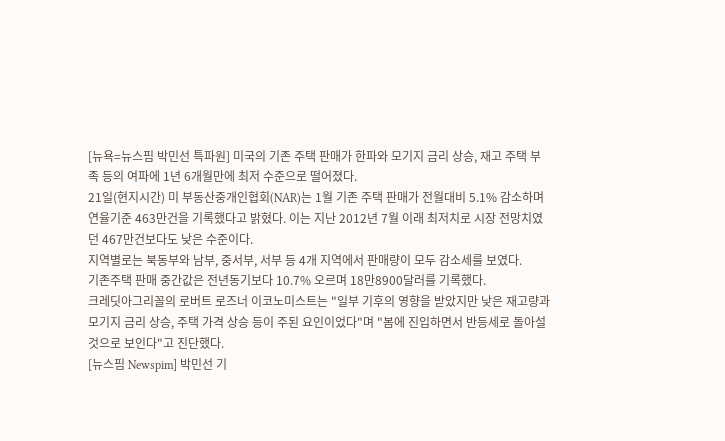[뉴욕=뉴스핌 박민선 특파원] 미국의 기존 주택 판매가 한파와 모기지 금리 상승, 재고 주택 부족 등의 여파에 1년 6개월만에 최저 수준으로 떨어졌다.
21일(현지시간) 미 부동산중개인협회(NAR)는 1월 기존 주택 판매가 전월대비 5.1% 감소하며 연율기준 463만건을 기록했다고 밝혔다. 이는 지난 2012년 7월 이래 최저치로 시장 전망치였던 467만건보다도 낮은 수준이다.
지역별로는 북동부와 남부, 중서부, 서부 등 4개 지역에서 판매량이 모두 감소세를 보였다.
기존주택 판매 중간값은 전년동기보다 10.7% 오르며 18만8900달러를 기록했다.
크레딧아그리꼴의 로버트 로즈너 이코노미스트는 "일부 기후의 영향을 받았지만 낮은 재고량과 모기지 금리 상승, 주택 가격 상승 등이 주된 요인이었다"며 "봄에 진입하면서 반등세로 돌아설 것으로 보인다"고 진단했다.
[뉴스핌 Newspim] 박민선 기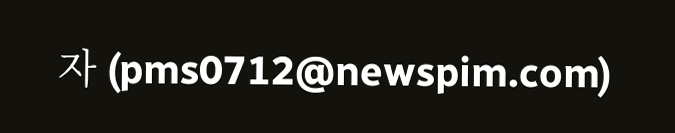자 (pms0712@newspim.com)